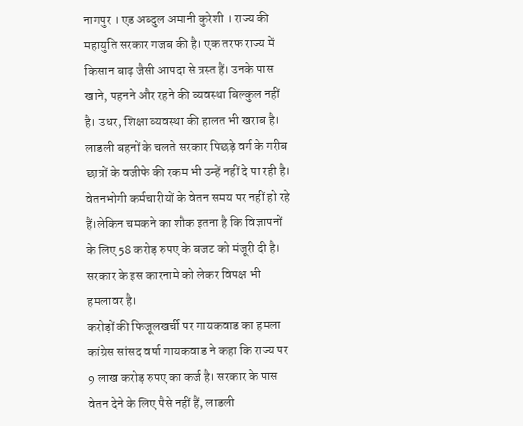नागपुर । एड अब्दुल अमानी कुरेशी । राज्य की महायुति सरकार गजब की है। एक तरफ राज्य में किसान बाढ़ जैसी आपदा से त्रस्त हैं। उनके पास खाने, पहनने और रहने की व्यवस्था बिल्कुल नहीं है। उधर, शिक्षा व्यवस्था की हालत भी खराब है। लाडली बहनों के चलते सरकार पिछड़े वर्ग के गरीब छात्रों के वजीफे की रकम भी उन्हें नहीं दे पा रही है।
वेतनभोगी कर्मचारीयों के वेतन समय पर नहीं हो रहे हैं।लेकिन चमकने का शौक इतना है कि विज्ञापनों के लिए 58 करोड़ रुपए के बजट को मंजूरी दी है। सरकार के इस कारनामे को लेकर विपक्ष भी हमलावर है।
करोड़ों की फिजूलखर्ची पर गायकवाड का हमला
कांग्रेस सांसद वर्षा गायकवाड ने कहा कि राज्य पर 9 लाख करोड़ रुपए का कर्ज है। सरकार के पास वेतन देने के लिए पैसे नहीं हैं, लाडली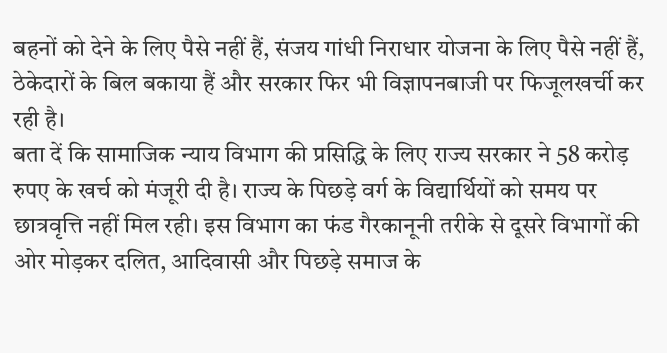बहनों को देने के लिए पैसे नहीं हैं, संजय गांधी निराधार योजना के लिए पैसे नहीं हैं, ठेकेदारों के बिल बकाया हैं और सरकार फिर भी विज्ञापनबाजी पर फिजूलखर्ची कर रही है।
बता दें कि सामाजिक न्याय विभाग की प्रसिद्धि के लिए राज्य सरकार ने 58 करोड़ रुपए के खर्च को मंजूरी दी है। राज्य के पिछड़े वर्ग के विद्यार्थियों को समय पर छात्रवृत्ति नहीं मिल रही। इस विभाग का फंड गैरकानूनी तरीके से दूसरे विभागों की ओर मोड़कर दलित, आदिवासी और पिछड़े समाज के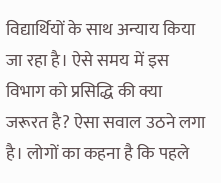विद्यार्थियों के साथ अन्याय किया जा रहा है। ऐसे समय में इस विभाग को प्रसिद्धि की क्या जरूरत है? ऐसा सवाल उठने लगा है। लोगों का कहना है कि पहले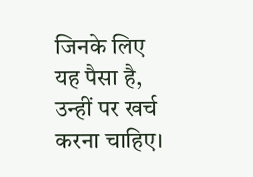जिनके लिए यह पैसा है, उन्हीं पर खर्च करना चाहिए।